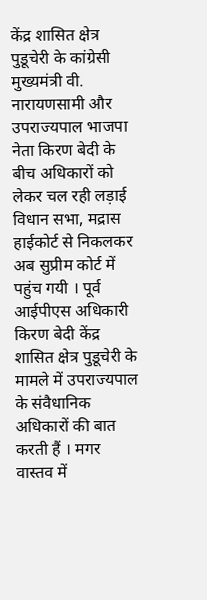केंद्र शासित क्षेत्र पुडूचेरी के कांग्रेसी मुख्यमंत्री वी. नारायणसामी और उपराज्यपाल भाजपा नेता किरण बेदी के बीच अधिकारों को लेकर चल रही लड़ाई विधान सभा, मद्रास हाईकोर्ट से निकलकर अब सुप्रीम कोर्ट में पहुंच गयी । पूर्व आईपीएस अधिकारी किरण बेदी केंद्र शासित क्षेत्र पुडूचेरी के मामले में उपराज्यपाल के संवैधानिक अधिकारों की बात करती हैं । मगर वास्तव में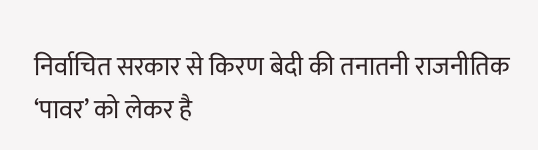निर्वाचित सरकार से किरण बेदी की तनातनी राजनीतिक ‘पावर’ को लेकर है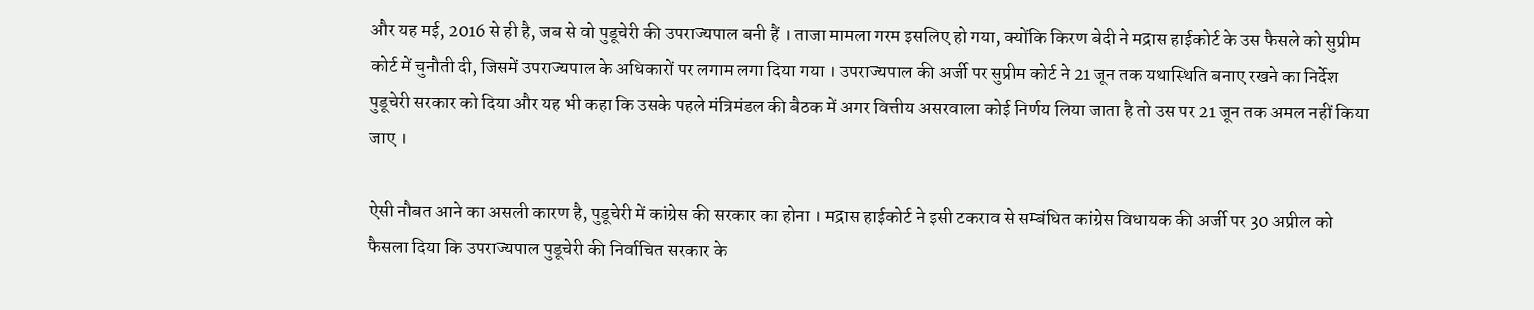और यह मई, 2016 से ही है, जब से वो पुडूचेरी की उपराज्यपाल बनी हैं । ताजा मामला गरम इसलिए हो गया, क्योंकि किरण बेदी ने मद्रास हाईकोर्ट के उस फैसले को सुप्रीम कोर्ट में चुनौती दी, जिसमें उपराज्यपाल के अधिकारों पर लगाम लगा दिया गया । उपराज्यपाल की अर्जी पर सुप्रीम कोर्ट ने 21 जून तक यथास्थिति बनाए रखने का निर्देश पुडूचेरी सरकार को दिया और यह भी कहा कि उसके पहले मंत्रिमंडल की बैठक में अगर वित्तीय असरवाला कोई निर्णय लिया जाता है तो उस पर 21 जून तक अमल नहीं किया जाए ।

ऐसी नौबत आने का असली कारण है, पुडूचेरी में कांग्रेस की सरकार का होना । मद्रास हाईकोर्ट ने इसी टकराव से सम्बंधित कांग्रेस विधायक की अर्जी पर 30 अप्रील को फैसला दिया कि उपराज्यपाल पुडूचेरी की निर्वाचित सरकार के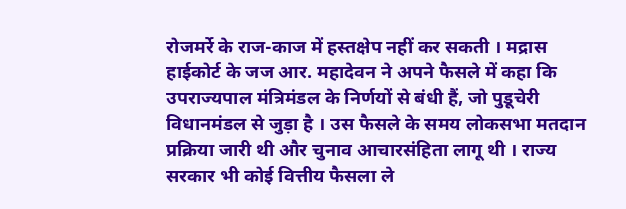रोजमर्रे के राज-काज में हस्तक्षेप नहीं कर सकती । मद्रास हाईकोर्ट के जज आर. महादेवन ने अपने फैसले में कहा कि उपराज्यपाल मंत्रिमंडल के निर्णयों से बंधी हैं, जो पुडूचेरी विधानमंडल से जुड़ा है । उस फैसले के समय लोकसभा मतदान प्रक्रिया जारी थी और चुनाव आचारसंहिता लागू थी । राज्य सरकार भी कोई वित्तीय फैसला ले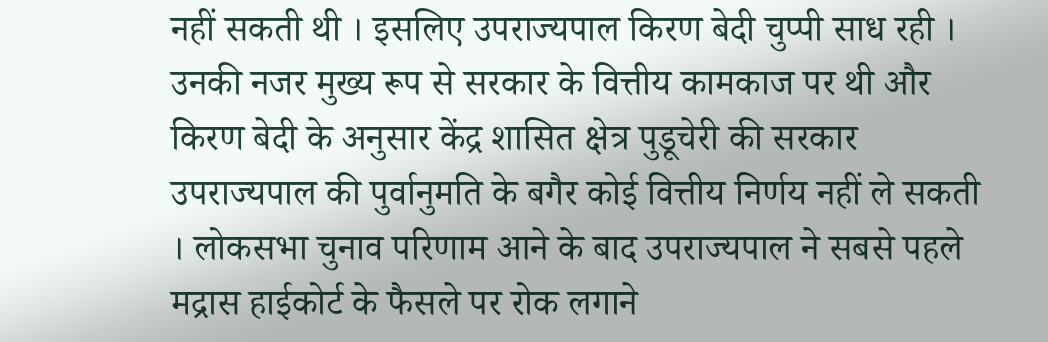नहीं सकती थी । इसलिए उपराज्यपाल किरण बेदी चुप्पी साध रही । उनकी नजर मुख्य रूप से सरकार के वित्तीय कामकाज पर थी और किरण बेदी के अनुसार केंद्र शासित क्षेत्र पुडूचेरी की सरकार उपराज्यपाल की पुर्वानुमति के बगैर कोई वित्तीय निर्णय नहीं ले सकती । लोकसभा चुनाव परिणाम आने के बाद उपराज्यपाल ने सबसे पहले मद्रास हाईकोर्ट के फैसले पर रोक लगाने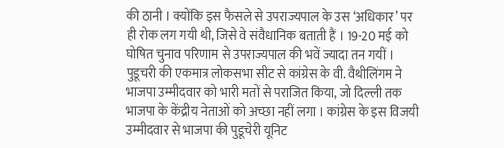की ठानी । क्योंकि इस फैसले से उपराज्यपाल के उस ‘अधिकार’ पर ही रोक लग गयी थी, जिसे वे संवैधानिक बताती हैं । 19-20 मई को घोषित चुनाव परिणाम से उपराज्यपाल की भवें ज्यादा तन गयीं । पुडूचरी की एकमात्र लोकसभा सीट से कांग्रेस के वी. वैथीलिंगम ने भाजपा उम्मीदवार को भारी मतों से पराजित किया, जो दिल्ली तक भाजपा के केंद्रीय नेताओं को अच्छा नहीं लगा । कांग्रेस के इस विजयी उम्मीदवार से भाजपा की पुडूचेरी यूनिट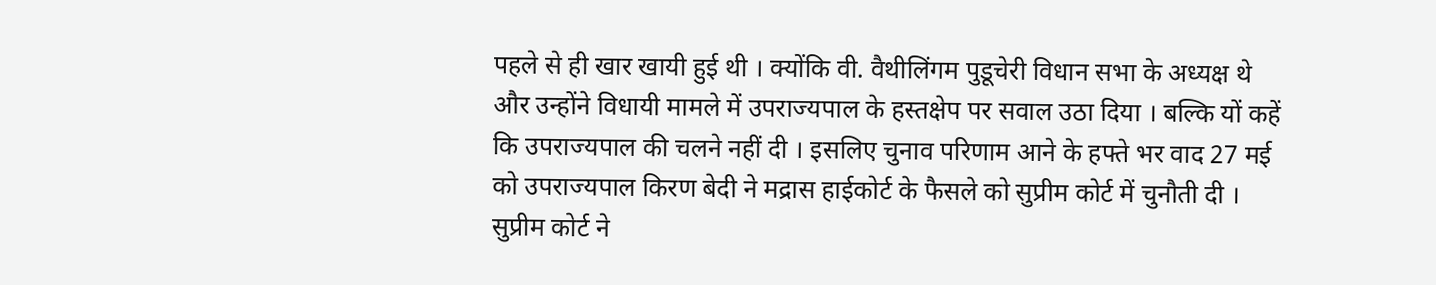पहले से ही खार खायी हुई थी । क्योंकि वी. वैथीलिंगम पुडूचेरी विधान सभा के अध्यक्ष थे और उन्होंने विधायी मामले में उपराज्यपाल के हस्तक्षेप पर सवाल उठा दिया । बल्कि यों कहें कि उपराज्यपाल की चलने नहीं दी । इसलिए चुनाव परिणाम आने के हफ्ते भर वाद 27 मई को उपराज्यपाल किरण बेदी ने मद्रास हाईकोर्ट के फैसले को सुप्रीम कोर्ट में चुनौती दी । सुप्रीम कोर्ट ने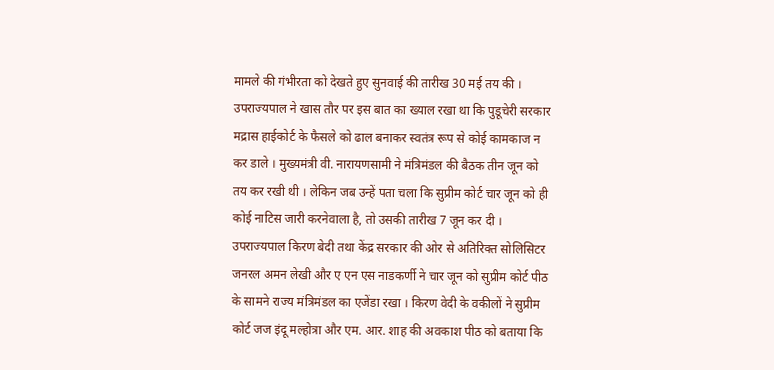मामले की गंभीरता को देखते हुए सुनवाई की तारीख 30 मई तय की । उपराज्यपाल ने खास तौर पर इस बात का ख्याल रखा था कि पुडूचेरी सरकार मद्रास हाईकोर्ट के फैसले को ढाल बनाकर स्वतंत्र रूप से कोई कामकाज न कर डाले । मुख्यमंत्री वी. नारायणसामी ने मंत्रिमंडल की बैठक तीन जून को तय कर रखी थी । लेकिन जब उन्हें पता चला कि सुप्रीम कोर्ट चार जून को ही कोई नाटिस जारी करनेवाला है, तो उसकी तारीख 7 जून कर दी । उपराज्यपाल किरण बेदी तथा केंद्र सरकार की ओर से अतिरिक्त सोलिसिटर जनरल अमन लेखी और ए एन एस नाडकर्णी ने चार जून को सुप्रीम कोर्ट पीठ के सामने राज्य मंत्रिमंडल का एजेंडा रखा । किरण वेदी के वकीलों ने सुप्रीम कोर्ट जज इंदू मल्होत्रा और एम. आर. शाह की अवकाश पीठ को बताया कि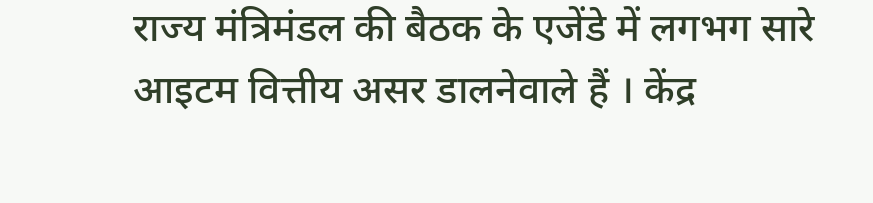राज्य मंत्रिमंडल की बैठक के एजेंडे में लगभग सारे आइटम वित्तीय असर डालनेवाले हैं । केंद्र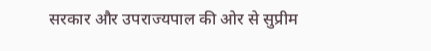सरकार और उपराज्यपाल की ओर से सुप्रीम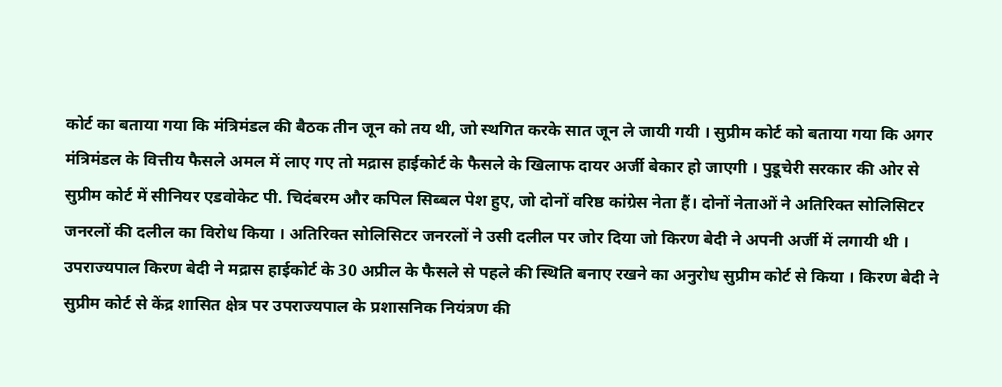कोर्ट का बताया गया कि मंत्रिमंडल की बैठक तीन जून को तय थी, जो स्थगित करके सात जून ले जायी गयी । सुप्रीम कोर्ट को बताया गया कि अगर मंत्रिमंडल के वित्तीय फैसले अमल में लाए गए तो मद्रास हाईकोर्ट के फैसले के खिलाफ दायर अर्जी बेकार हो जाएगी । पुडूचेरी सरकार की ओर से सुप्रीम कोर्ट में सीनियर एडवोकेट पी. चिदंबरम और कपिल सिब्बल पेश हुए, जो दोनों वरिष्ठ कांग्रेस नेता हैं। दोनों नेताओं ने अतिरिक्त सोलिसिटर जनरलों की दलील का विरोध किया । अतिरिक्त सोलिसिटर जनरलों ने उसी दलील पर जोर दिया जो किरण बेदी ने अपनी अर्जी में लगायी थी । उपराज्यपाल किरण बेदी ने मद्रास हाईकोर्ट के 30 अप्रील के फैसले से पहले की स्थिति बनाए रखने का अनुरोध सुप्रीम कोर्ट से किया । किरण बेदी ने सुप्रीम कोर्ट से केंद्र शासित क्षेत्र पर उपराज्यपाल के प्रशासनिक नियंत्रण की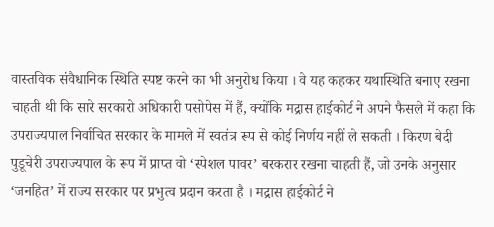वास्तविक संवैधानिक स्थिति स्पष्ट करने का भी अनुरोध किया । वे यह कहकर यथास्थिति बनाए रखना चाहती थी कि सारे सरकारो अधिकारी पसोपेस में हैं, क्योंकि मद्रास हाईकोर्ट ने अपने फैसले में कहा कि उपराज्यपाल निर्वाचित सरकार के मामले में स्वतंत्र रूप से कोई निर्णय नहीं ले सकती । किरण बेदी पुडूचेरी उपराज्यपाल के रूप में प्राप्त वो ‘स्पेशल पावर’ बरकरार रखना चाहती हैं, जो उनके अनुसार ‘जनहित’ में राज्य सरकार पर प्रभुत्व प्रदान करता है । मद्रास हाईकोर्ट ने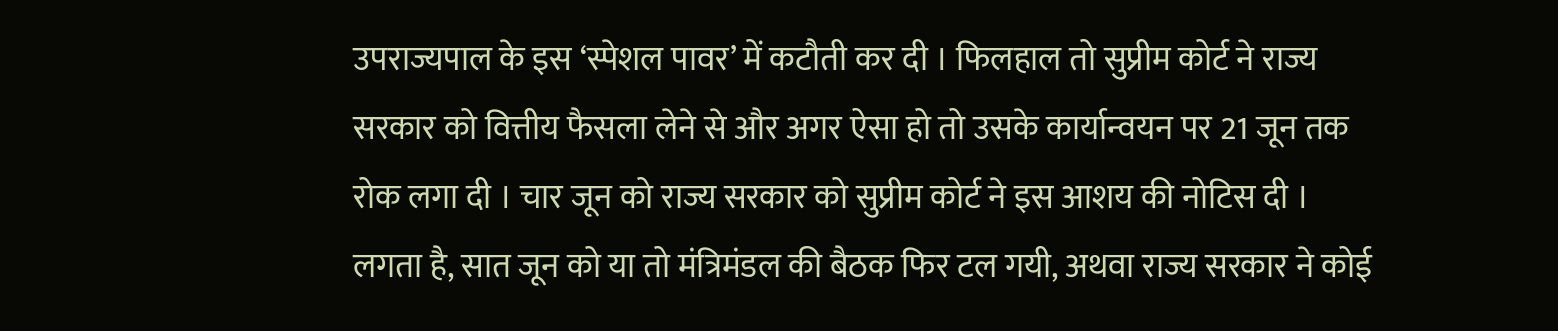उपराज्यपाल के इस ‘स्पेशल पावर’ में कटौती कर दी । फिलहाल तो सुप्रीम कोर्ट ने राज्य सरकार को वित्तीय फैसला लेने से और अगर ऐसा हो तो उसके कार्यान्वयन पर 21 जून तक रोक लगा दी । चार जून को राज्य सरकार को सुप्रीम कोर्ट ने इस आशय की नोटिस दी । लगता है, सात जून को या तो मंत्रिमंडल की बैठक फिर टल गयी, अथवा राज्य सरकार ने कोई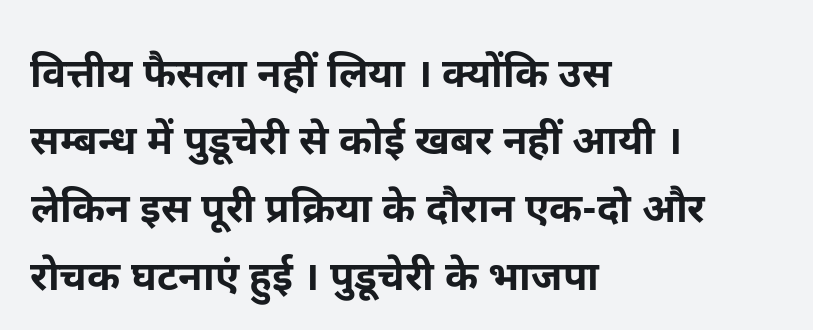वित्तीय फैसला नहीं लिया । क्योंकि उस सम्बन्ध में पुडूचेरी से कोई खबर नहीं आयी । लेकिन इस पूरी प्रक्रिया के दौरान एक-दो और रोचक घटनाएं हुई । पुडूचेरी के भाजपा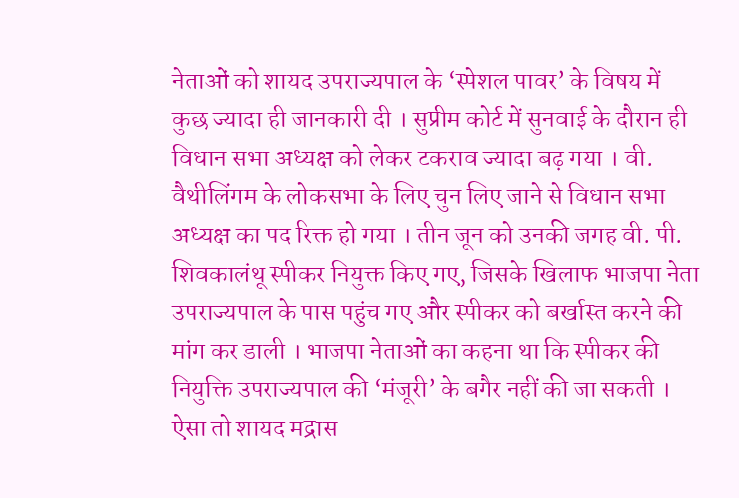नेताओं को शायद उपराज्यपाल के ‘स्पेशल पावर’ के विषय में कुछ ज्यादा ही जानकारी दी । सुप्रीम कोर्ट में सुनवाई के दौरान ही विधान सभा अध्यक्ष को लेकर टकराव ज्यादा बढ़ गया । वी. वैथीलिंगम के लोकसभा के लिए चुन लिए जाने से विधान सभा अध्यक्ष का पद रिक्त हो गया । तीन जून को उनकी जगह वी. पी. शिवकालंथू स्पीकर नियुक्त किए गए, जिसके खिलाफ भाजपा नेता उपराज्यपाल के पास पहुंच गए और स्पीकर को बर्खास्त करने की मांग कर डाली । भाजपा नेताओं का कहना था कि स्पीकर की नियुक्ति उपराज्यपाल की ‘मंजूरी’ के बगैर नहीं की जा सकती । ऐसा तो शायद मद्रास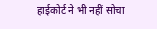हाईकोर्ट ने भी नहीं सोचा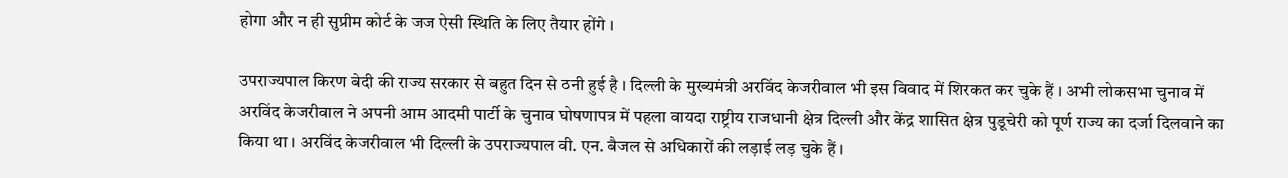होगा और न ही सुप्रीम कोर्ट के जज ऐसी स्थिति के लिए तैयार होंगे ।

उपराज्यपाल किरण बेदी की राज्य सरकार से बहुत दिन से ठनी हुई है । दिल्ली के मुख्यमंत्री अरविंद केजरीवाल भी इस विवाद में शिरकत कर चुके हैं । अभी लोकसभा चुनाव में अरविंद केजरीवाल ने अपनी आम आदमी पार्टी के चुनाव घोषणापत्र में पहला वायदा राष्ट्रीय राजधानी क्षेत्र दिल्ली और केंद्र शासित क्षेत्र पुडूचेरी को पूर्ण राज्य का दर्जा दिलवाने का किया था । अरविंद केजरीवाल भी दिल्ली के उपराज्यपाल वी. एन. बैजल से अधिकारों की लड़ाई लड़ चुके हैं ।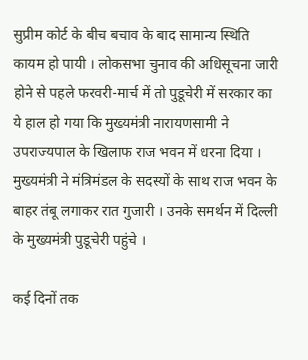सुप्रीम कोर्ट के बीच बचाव के बाद सामान्य स्थिति कायम हो पायी । लोकसभा चुनाव की अधिसूचना जारी होने से पहले फरवरी-मार्च में तो पुडूचेरी में सरकार का ये हाल हो गया कि मुख्यमंत्री नारायणसामी ने उपराज्यपाल के खिलाफ राज भवन में धरना दिया । मुख्यमंत्री ने मंत्रिमंडल के सदस्यों के साथ राज भवन के बाहर तंबू लगाकर रात गुजारी । उनके समर्थन में दिल्ली के मुख्यमंत्री पुडूचेरी पहुंचे ।

कई दिनों तक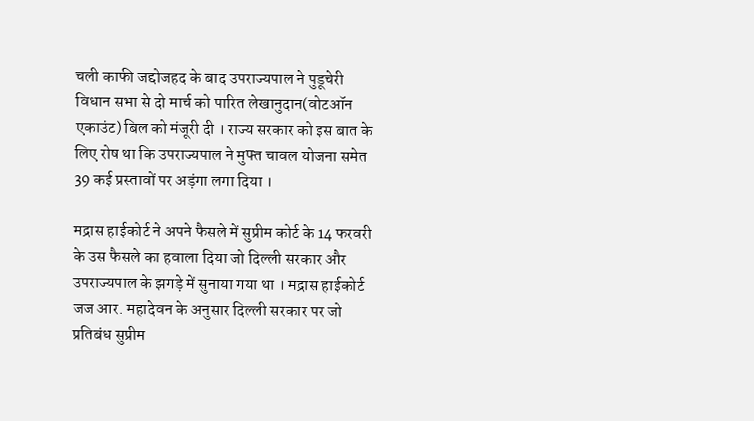चली काफी जद्दोजहद के बाद उपराज्यपाल ने पुडूचेरी विधान सभा से दो मार्च को पारित लेखानुदान(वोटऑन एकाउंट) बिल को मंजूरी दी । राज्य सरकार को इस बात के लिए रोष था कि उपराज्यपाल ने मुफ्त चावल योजना समेत 39 कई प्रस्तावों पर अड़ंगा लगा दिया ।

मद्रास हाईकोर्ट ने अपने फैसले में सुप्रीम कोर्ट के 14 फरवरी के उस फैसले का हवाला दिया जो दिल्ली सरकार और उपराज्यपाल के झगड़े में सुनाया गया था । मद्रास हाईकोर्ट जज आर. महादेवन के अनुसार दिल्ली सरकार पर जो प्रतिबंध सुप्रीम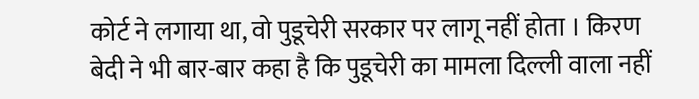कोर्ट ने लगाया था, वो पुडूचेरी सरकार पर लागू नहीं होता । किरण बेदी ने भी बार-बार कहा है कि पुडूचेरी का मामला दिल्ली वाला नहीं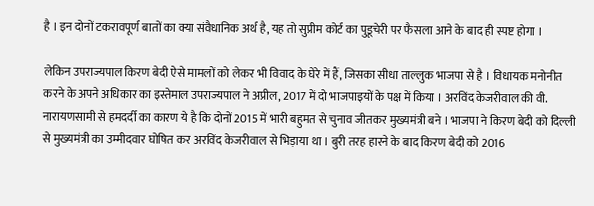है । इन दोनों टकरावपूर्ण बातों का क्या संवैधानिक अर्थ है, यह तो सुप्रीम कोर्ट का पुडूचेरी पर फैसला आने के बाद ही स्पष्ट होगा ।

लेकिन उपराज्यपाल किरण बेदी ऐसे मामलों को लेकर भी विवाद के घेरे में हैं, जिसका सीधा ताल्लुक भाजपा से है । विधायक मनोनीत करने के अपने अधिकार का इस्तेमाल उपराज्यपाल ने अप्रील, 2017 में दो भाजपाइयों के पक्ष में किया । अरविंद केजरीवाल की वी. नारायणसामी से हमदर्दी का कारण ये है कि दोनों 2015 में भारी बहुमत से चुनाव जीतकर मुख्यमंत्री बने । भाजपा ने किरण बेदी को दिल्ली से मुख्यमंत्री का उम्मीदवार घोषित कर अरविंद केजरीवाल से भिड़ाया था । बुरी तरह हारने के बाद किरण बेदी को 2016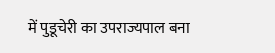में पुडूचेरी का उपराज्यपाल बना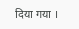दिया गया ।